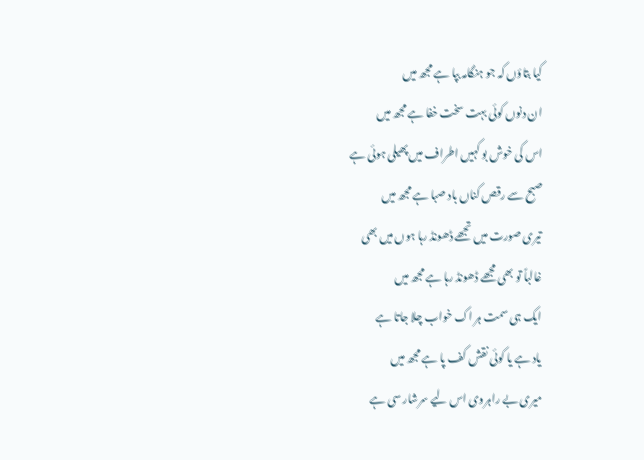کیا بتاؤں کہ جو ہنگامہ بپا ہے مجھ میں
ان دنوں کوئی بہت سخت خفا ہے مجھ میں
اس کی خوش بو کہیں اطراف میں پھیلی ہوئی ہے
صبح سے رقص کناں باد صبا ہے مجھ میں
تیری صورت میں تجھے ڈھونڈ رہا ہوں میں بھی
غالباً تو بھی مجھے ڈھونڈ رہا ہے مجھ میں
ایک ہی سمت ہر اک خواب چلا جاتا ہے
یاد ہے یا کوئی نقش کف پا ہے مجھ میں
میری بے راہروی اس لیے سرشار سی ہے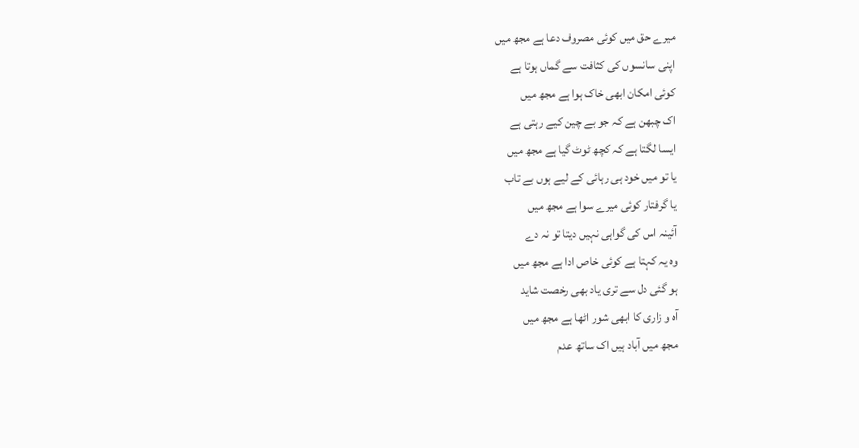میرے حق میں کوئی مصروف دعا ہے مجھ میں
اپنی سانسوں کی کثافت سے گماں ہوتا ہے
کوئی امکان ابھی خاک ہوا ہے مجھ میں
اک چبھن ہے کہ جو بے چین کیے رہتی ہے
ایسا لگتا ہے کہ کچھ ٹوٹ گیا ہے مجھ میں
یا تو میں خود ہی رہائی کے لیے ہوں بے تاب
یا گرفتار کوئی میرے سوا ہے مجھ میں
آئینہ اس کی گواہی نہیں دیتا تو نہ دے
وہ یہ کہتا ہے کوئی خاص ادا ہے مجھ میں
ہو گئی دل سے تری یاد بھی رخصت شاید
آہ و زاری کا ابھی شور اٹھا ہے مجھ میں
مجھ میں آباد ہیں اک ساتھ عدم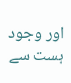اور وجود
ہست سے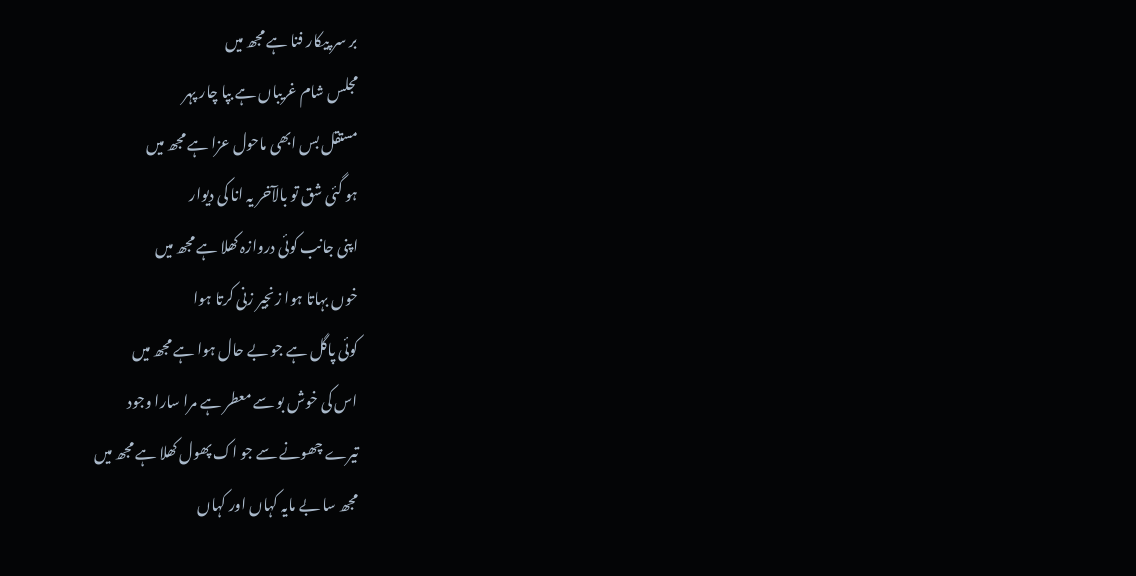بر سر پیکار فنا ہے مجھ میں
مجلس شام غریباں ہے بپا چار پہر
مستقل بس ابھی ماحول عزا ہے مجھ میں
ہو گئی شق تو بالآخر یہ انا کی دیوار
اپنی جانب کوئی دروازہ کھلا ہے مجھ میں
خوں بہاتا ہوا زنجیر زنی کرتا ہوا
کوئی پاگل ہے جو بے حال ہوا ہے مجھ میں
اس کی خوش بو سے معطر ہے مرا سارا وجود
تیرے چھونے سے جو اک پھول کھلا ہے مجھ میں
مجھ سا بے مایہ کہاں اور کہاں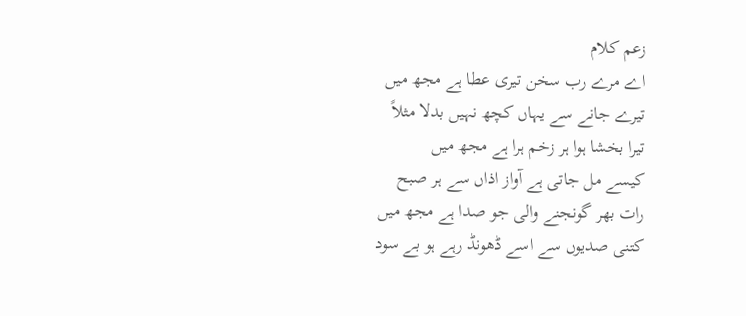زعم کلام
اے مرے رب سخن تیری عطا ہے مجھ میں
تیرے جانے سے یہاں کچھ نہیں بدلا مثلاً
تیرا بخشا ہوا ہر زخم ہرا ہے مجھ میں
کیسے مل جاتی ہے آواز اذاں سے ہر صبح
رات بھر گونجنے والی جو صدا ہے مجھ میں
کتنی صدیوں سے اسے ڈھونڈ رہے ہو بے سود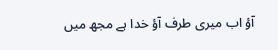آؤ اب میری طرف آؤ خدا ہے مجھ میں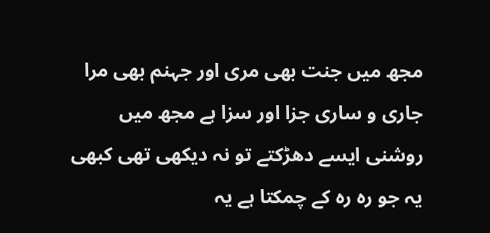مجھ میں جنت بھی مری اور جہنم بھی مرا
جاری و ساری جزا اور سزا ہے مجھ میں
روشنی ایسے دھڑکتے تو نہ دیکھی تھی کبھی
یہ جو رہ رہ کے چمکتا ہے یہ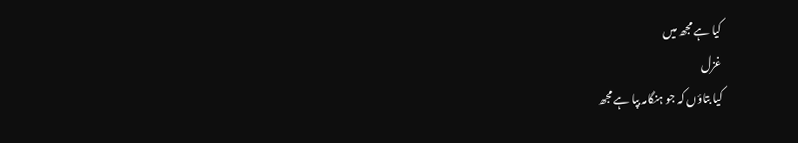کیا ہے مجھ میں
غزل
کیا بتاؤں کہ جو ہنگامہ بپا ہے مجھ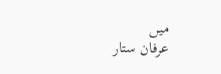میں
عرفان ستار